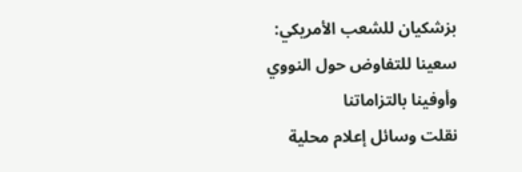بزشكيان للشعب الأمريكي: سعينا للتفاوض حول النووي وأوفينا بالتزاماتنا
نقلت وسائل إعلام محلية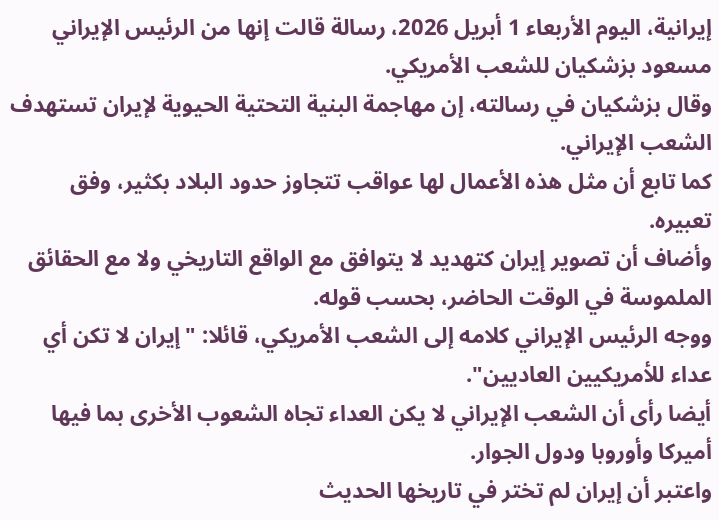إيرانية، اليوم الأربعاء 1 أبريل 2026، رسالة قالت إنها من الرئيس الإيراني مسعود بزشكيان للشعب الأمريكي.
وقال بزشكيان في رسالته، إن مهاجمة البنية التحتية الحيوية لإيران تستهدف الشعب الإيراني.
كما تابع أن مثل هذه الأعمال لها عواقب تتجاوز حدود البلاد بكثير، وفق تعبيره.
وأضاف أن تصوير إيران كتهديد لا يتوافق مع الواقع التاريخي ولا مع الحقائق الملموسة في الوقت الحاضر، بحسب قوله.
ووجه الرئيس الإيراني كلامه إلى الشعب الأمريكي، قائلا: "إيران لا تكن أي عداء للأمريكيين العاديين".
أيضا رأى أن الشعب الإيراني لا يكن العداء تجاه الشعوب الأخرى بما فيها أميركا وأوروبا ودول الجوار.
واعتبر أن إيران لم تختر في تاريخها الحديث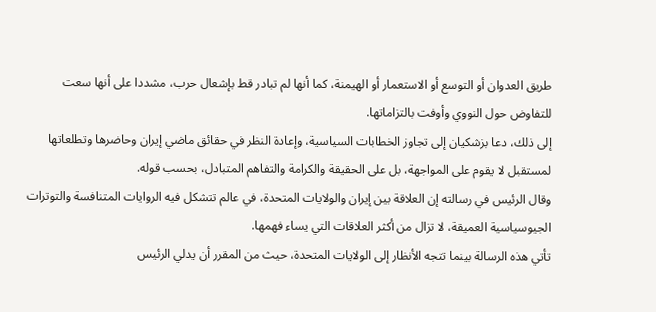طريق العدوان أو التوسع أو الاستعمار أو الهيمنة، كما أنها لم تبادر قط بإشعال حرب، مشددا على أنها سعت للتفاوض حول النووي وأوفت بالتزاماتها.
إلى ذلك، دعا بزشكيان إلى تجاوز الخطابات السياسية، وإعادة النظر في حقائق ماضي إيران وحاضرها وتطلعاتها لمستقبل لا يقوم على المواجهة، بل على الحقيقة والكرامة والتفاهم المتبادل، بحسب قوله.
وقال الرئيس في رسالته إن العلاقة بين إيران والولايات المتحدة، في عالم تتشكل فيه الروايات المتنافسة والتوترات الجيوسياسية العميقة، لا تزال من أكثر العلاقات التي يساء فهمها.
تأتي هذه الرسالة بينما تتجه الأنظار إلى الولايات المتحدة، حيث من المقرر أن يدلي الرئيس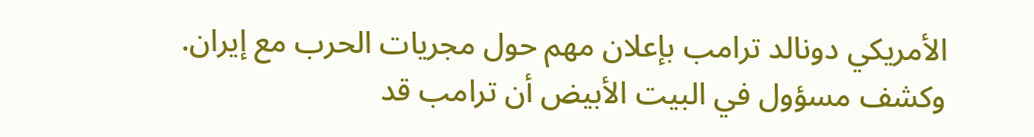الأمريكي دونالد ترامب بإعلان مهم حول مجريات الحرب مع إيران.
وكشف مسؤول في البيت الأبيض أن ترامب قد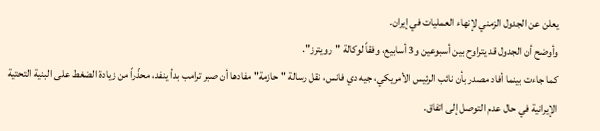يعلن عن الجدول الزمني لإنهاء العمليات في إيران.
وأوضح أن الجدول قد يتراوح بين أسبوعين و3 أسابيع، وفقاً لوكالة "رويترز".
كما جاءت بينما أفاد مصدر بأن نائب الرئيس الأمريكي، جيه دي فانس، نقل رسالة "حازمة" مفادها أن صبر ترامب بدأ ينفد، محذّراً من زيادة الضغط على البنية التحتية الإيرانية في حال عدم التوصل إلى اتفاق.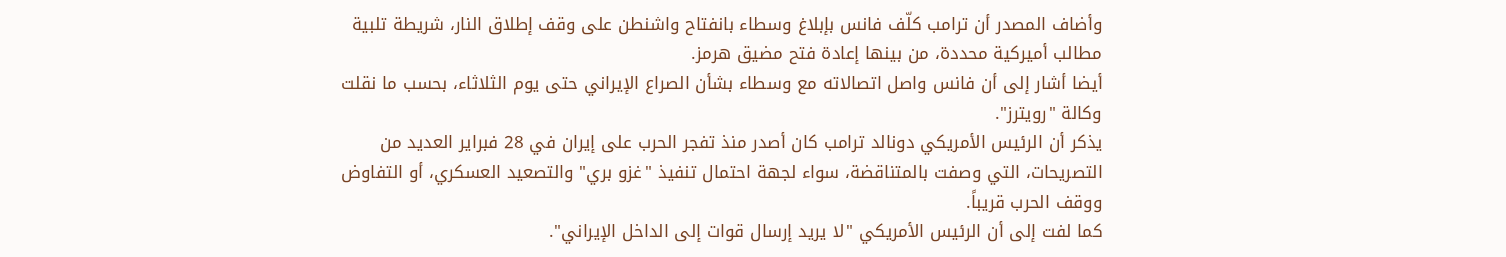وأضاف المصدر أن ترامب كلّف فانس بإبلاغ وسطاء بانفتاح واشنطن على وقف إطلاق النار، شريطة تلبية مطالب أميركية محددة، من بينها إعادة فتح مضيق هرمز.
أيضا أشار إلى أن فانس واصل اتصالاته مع وسطاء بشأن الصراع الإيراني حتى يوم الثلاثاء، بحسب ما نقلت وكالة "رويترز".
يذكر أن الرئيس الأمريكي دونالد ترامب كان أصدر منذ تفجر الحرب على إيران في 28 فبراير العديد من التصريحات، التي وصفت بالمتناقضة، سواء لجهة احتمال تنفيذ "غزو بري" والتصعيد العسكري، أو التفاوض ووقف الحرب قريباً.
كما لفت إلى أن الرئيس الأمريكي "لا يريد إرسال قوات إلى الداخل الإيراني".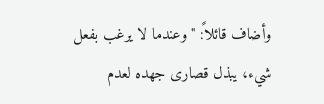وأضاف قائلاً: "وعندما لا يرغب بفعل شيء، يبذل قصارى جهده لعدم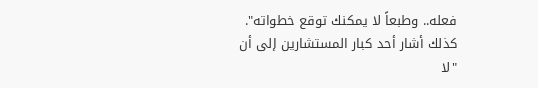فعله.. وطبعاً لا يمكنك توقع خطواته".
كذلك أشار أحد كبار المستشارين إلى أن "لا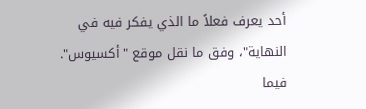أحد يعرف فعلاً ما الذي يفكر فيه في النهاية"، وفق ما نقل موقع "أكسيوس".
فيما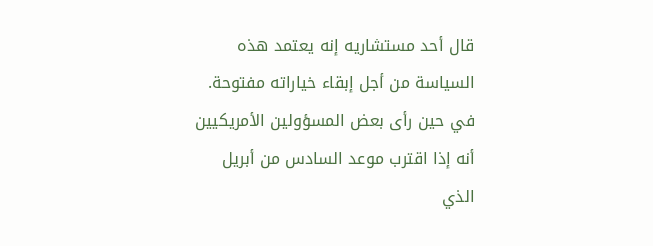قال أحد مستشاريه إنه يعتمد هذه السياسة من أجل إبقاء خياراته مفتوحة.
في حين رأى بعض المسؤولين الأمريكيين أنه إذا اقترب موعد السادس من أبريل الذي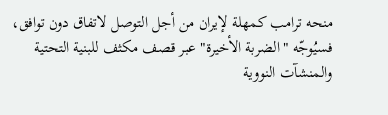منحه ترامب كمهلة لإيران من أجل التوصل لاتفاق دون توافق، فسيُوجّه "الضربة الأخيرة" عبر قصف مكثف للبنية التحتية والمنشآت النووية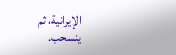الإيرانية، ثم ينسحب.